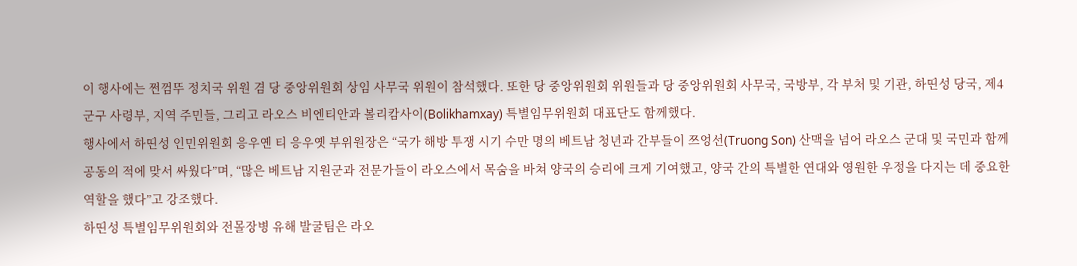이 행사에는 쩐껌뚜 정치국 위원 겸 당 중앙위원회 상임 사무국 위원이 참석했다. 또한 당 중앙위원회 위원들과 당 중앙위원회 사무국, 국방부, 각 부처 및 기관, 하띤성 당국, 제4군구 사령부, 지역 주민들, 그리고 라오스 비엔티안과 볼리캄사이(Bolikhamxay) 특별임무위원회 대표단도 함께했다.
행사에서 하띤성 인민위원회 응우옌 티 응우옛 부위원장은 “국가 해방 투쟁 시기 수만 명의 베트남 청년과 간부들이 쯔엉선(Truong Son) 산맥을 넘어 라오스 군대 및 국민과 함께 공동의 적에 맞서 싸웠다”며, “많은 베트남 지원군과 전문가들이 라오스에서 목숨을 바쳐 양국의 승리에 크게 기여했고, 양국 간의 특별한 연대와 영원한 우정을 다지는 데 중요한 역할을 했다”고 강조했다.
하띤성 특별임무위원회와 전몰장병 유해 발굴팀은 라오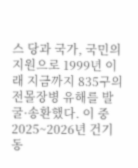스 당과 국가, 국민의 지원으로 1999년 이래 지금까지 835구의 전몰장병 유해를 발굴·송환했다. 이 중 2025~2026년 건기 동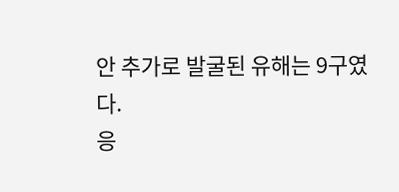안 추가로 발굴된 유해는 9구였다.
응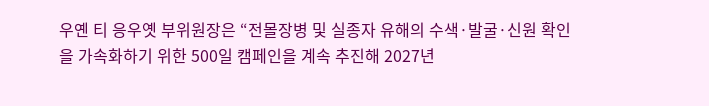우옌 티 응우옛 부위원장은 “전몰장병 및 실종자 유해의 수색·발굴·신원 확인을 가속화하기 위한 500일 캠페인을 계속 추진해 2027년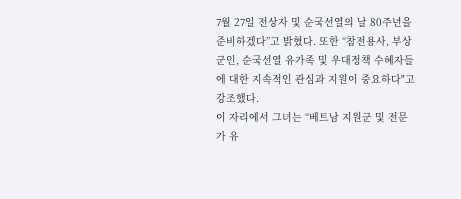7월 27일 전상자 및 순국선열의 날 80주년을 준비하겠다”고 밝혔다. 또한 “참전용사, 부상군인, 순국선열 유가족 및 우대정책 수혜자들에 대한 지속적인 관심과 지원이 중요하다"고 강조했다.
이 자리에서 그녀는 “베트남 지원군 및 전문가 유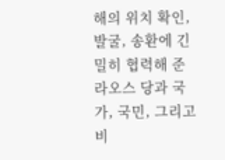해의 위치 확인, 발굴, 송환에 긴밀히 협력해 준 라오스 당과 국가, 국민, 그리고 비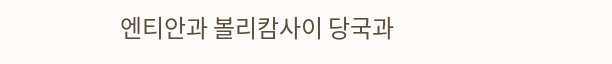엔티안과 볼리캄사이 당국과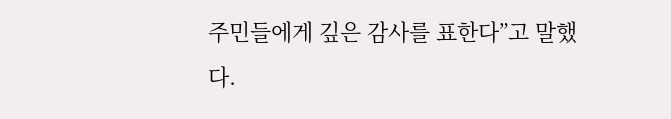주민들에게 깊은 감사를 표한다”고 말했다.